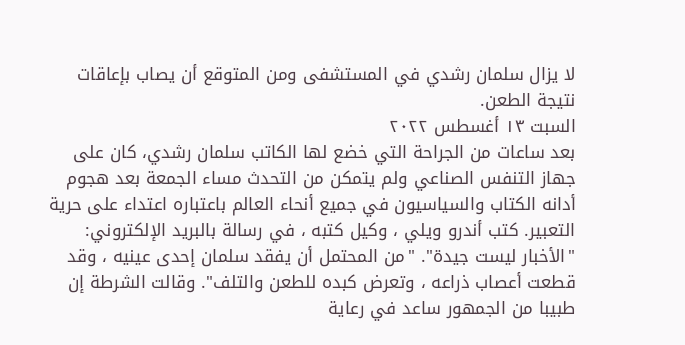لا يزال سلمان رشدي في المستشفى ومن المتوقع أن يصاب بإعاقات نتيجة الطعن.
السبت ١٣ أغسطس ٢٠٢٢
بعد ساعات من الجراحة التي خضع لها الكاتب سلمان رشدي، كان على جهاز التنفس الصناعي ولم يتمكن من التحدث مساء الجمعة بعد هجوم أدانه الكتاب والسياسيون في جميع أنحاء العالم باعتباره اعتداء على حرية التعبير. كتب أندرو ويلي ، وكيل كتبه ، في رسالة بالبريد الإلكتروني: "الأخبار ليست جيدة". "من المحتمل أن يفقد سلمان إحدى عينيه ، وقد قطعت أعصاب ذراعه ، وتعرض كبده للطعن والتلف". وقالت الشرطة إن طبيبا من الجمهور ساعد في رعاية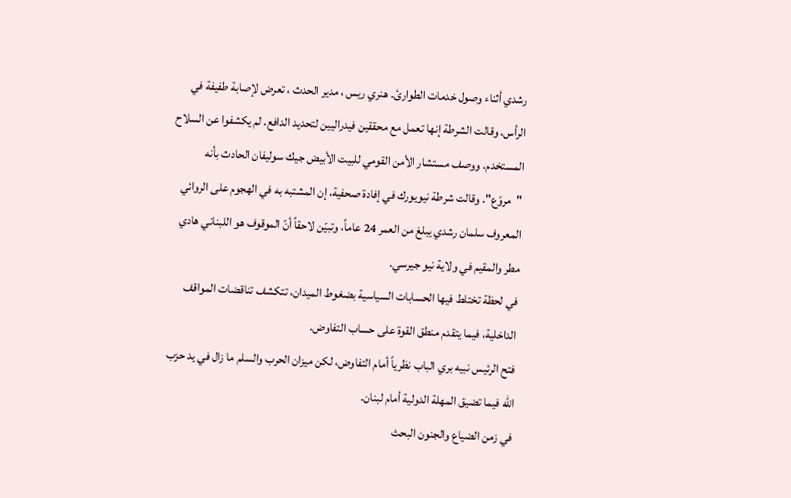رشدي أثناء وصول خدمات الطوارئ. هنري ريس ، مدير الحدث ، تعرض لإصابة طفيفة في الرأس. وقالت الشرطة إنها تعمل مع محققين فيدراليين لتحديد الدافع. لم يكشفوا عن السلاح المستخدم. ووصف مستشار الأمن القومي للبيت الأبيض جيك سوليفان الحادث بأنه "مروّع". وقالت شرطة نيويورك في إفادة صحفية، إن المشتبه به في الهجوم على الروائي المعروف سلمان رشدي يبلغ من العمر 24 عاماً، وتبيّن لاحقاً أنّ الموقوف هو اللبناني هادي مطر والمقيم في ولاية نيو جيرسي.
في لحظة تختلط فيها الحسابات السياسية بضغوط الميدان، تتكشف تناقضات المواقف الداخلية، فيما يتقدم منطق القوة على حساب التفاوض.
فتح الرئيس نبيه بري الباب نظرياً أمام التفاوض، لكن ميزان الحرب والسلم ما زال في يد حزب الله فيما تضيق المهلة الدولية أمام لبنان.
في زمن الضياع والجنون البحث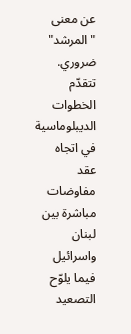عن معنى "المرشد" ضروري.
تتقدّم الخطوات الديبلوماسية في اتجاه عقد مفاوضات مباشرة بين لبنان واسرائيل فيما يلوّح التصعيد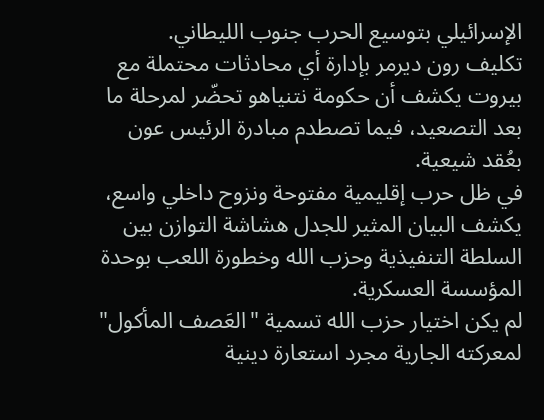الإسرائيلي بتوسيع الحرب جنوب الليطاني.
تكليف رون ديرمر بإدارة أي محادثات محتملة مع بيروت يكشف أن حكومة نتنياهو تحضّر لمرحلة ما بعد التصعيد، فيما تصطدم مبادرة الرئيس عون بعُقد شيعية.
في ظل حرب إقليمية مفتوحة ونزوح داخلي واسع، يكشف البيان المثير للجدل هشاشة التوازن بين السلطة التنفيذية وحزب الله وخطورة اللعب بوحدة المؤسسة العسكرية.
لم يكن اختيار حزب الله تسمية "العَصف المأكول" لمعركته الجارية مجرد استعارة دينية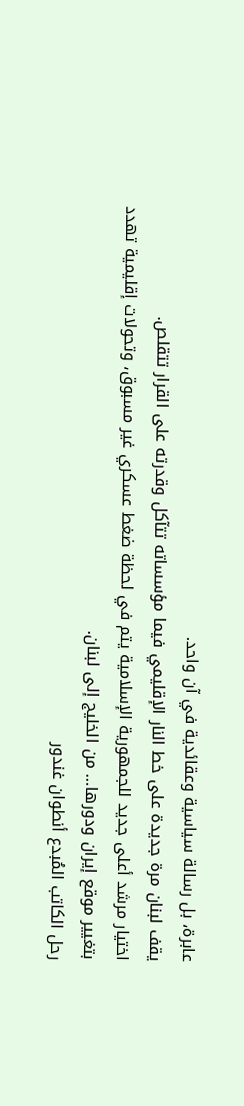عابرة، بل رسالة سياسية وعقائدية في آن واحد.
يقف لبنان مرة جديدة على خط النار الإقليمي فيما مؤسساته تتآكل وقدرته على القرار تتقلص.
اختيار مرشد أعلى جديد للجمهورية الإسلامية يتم في لحظة ضغط عسكري غير مسبوق، وتحولات إقليمية تهدد بتغيير موقع إيران ودورها… من الخليج إلى لبنان.
رحل الكاتب المُبدع أنطوان غندور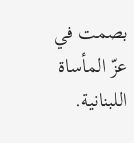بصمت في عزّ المأساة اللبنانية.